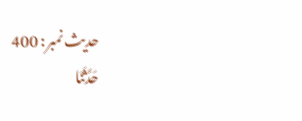حدیث نمبر: 400
حَدَّثَنَا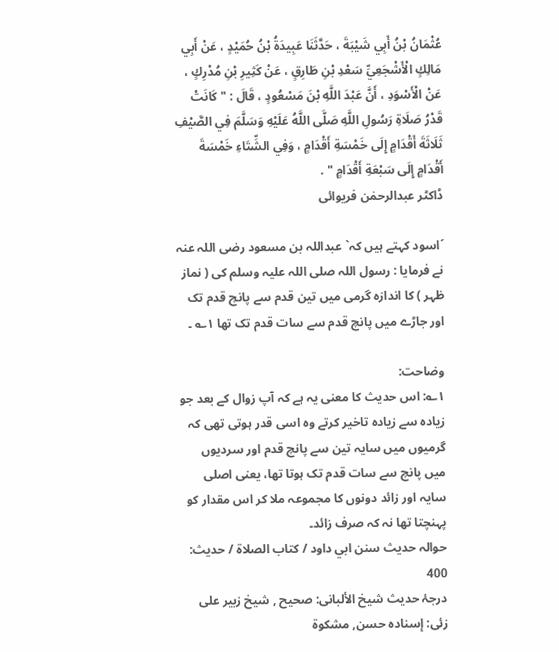عُثْمَانُ بْنُ أَبِي شَيْبَةَ ، حَدَّثَنَا عَبِيدَةُ بْنُ حُمَيْدٍ ، عَنْ أَبِي مَالِكٍ الْأَشْجَعِيِّ سَعْدِ بْنِ طَارِقٍ ، عَنْ كَثِيرِ بْنِ مُدْرِكٍ ، عَنْ الْأَسْوَدِ ، أَنَّ عَبْدَ اللَّهِ بْنَ مَسْعُودٍ ، قَالَ : " كَانَتْ قَدْرُ صَلَاةِ رَسُولِ اللَّهِ صَلَّى اللَّهُ عَلَيْهِ وَسَلَّمَ فِي الصَّيْفِ ثَلَاثَةَ أَقْدَامٍ إِلَى خَمْسَةِ أَقْدَامٍ ، وَفِي الشِّتَاءِ خَمْسَةَ أَقْدَامٍ إِلَى سَبْعَةِ أَقْدَامٍ " .
ڈاکٹر عبدالرحمٰن فریوائی

´اسود کہتے ہیں کہ` عبداللہ بن مسعود رضی اللہ عنہ نے فرمایا : رسول اللہ صلی اللہ علیہ وسلم کی ( نماز ظہر ) کا اندازہ گرمی میں تین قدم سے پانچ قدم تک اور جاڑے میں پانچ قدم سے سات قدم تک تھا ۱؎ ۔

وضاحت:
۱؎: اس حدیث کا معنی یہ ہے کہ آپ زوال کے بعد جو زیادہ سے زیادہ تاخیر کرتے وہ اسی قدر ہوتی تھی کہ گرمیوں میں سایہ تین سے پانچ قدم اور سردیوں میں پانچ سے سات قدم تک ہوتا تھا، یعنی اصلی سایہ اور زائد دونوں کا مجموعہ ملا کر اس مقدار کو پہنچتا تھا نہ کہ صرف زائد۔
حوالہ حدیث سنن ابي داود / كتاب الصلاة / حدیث: 400
درجۂ حدیث شیخ الألبانی: صحيح , شیخ زبیر علی زئی: إسناده حسن, مشكوة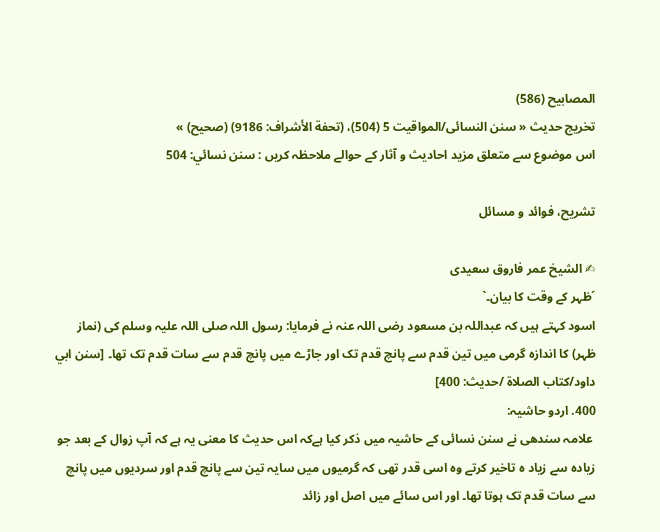المصابيح (586)
تخریج حدیث « سنن النسائی/المواقیت 5 (504)، (تحفة الأشراف: 9186) (صحیح) »
اس موضوع سے متعلق مزید احادیث و آثار کے حوالے ملاحظہ کریں : سنن نسائي: 504

تشریح، فوائد و مسائل

✍ الشیخ عمر فاروق سعیدی
´ظہر کے وقت کا بیان۔`
اسود کہتے ہیں کہ عبداللہ بن مسعود رضی اللہ عنہ نے فرمایا: رسول اللہ صلی اللہ علیہ وسلم کی (نماز ظہر) کا اندازہ گرمی میں تین قدم سے پانچ قدم تک اور جاڑے میں پانچ قدم سے سات قدم تک تھا۔ [سنن ابي داود/كتاب الصلاة /حدیث: 400]
400. اردو حاشیہ:
 علامہ سندھی نے سنن نسائی کے حاشیہ میں ذکر کیا ہےکہ اس حدیث کا معنی یہ ہے کہ آپ زوال کے بعد جو زیادہ سے زیاد ہ تاخیر کرتے وہ اسی قدر تھی کہ گرمیوں میں سایہ تین سے پانچ قدم اور سردیوں میں پانچ سے سات قدم تک ہوتا تھا۔ اور اس سائے میں اصل اور زائد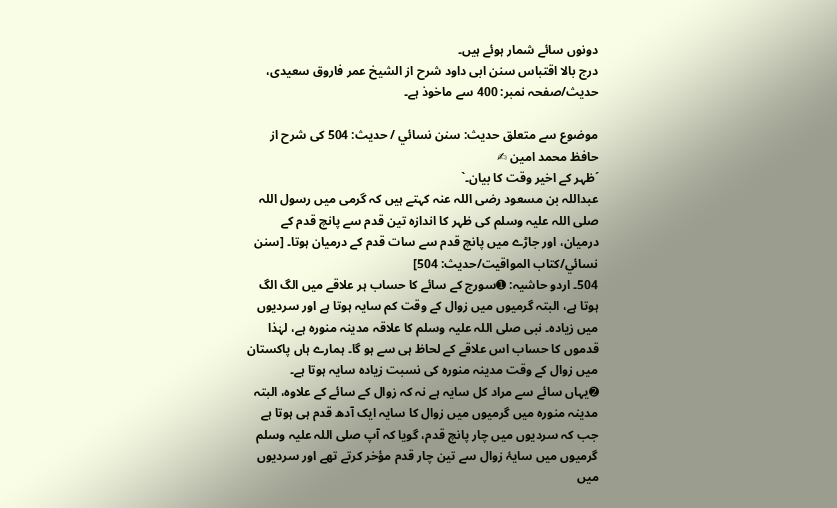دونوں سائے شمار ہوئے ہیں۔
درج بالا اقتباس سنن ابی داود شرح از الشیخ عمر فاروق سعیدی، حدیث/صفحہ نمبر: 400 سے ماخوذ ہے۔

موضوع سے متعلق حدیث: سنن نسائي / حدیث: 504 کی شرح از حافظ محمد امین ✍
´ظہر کے اخیر وقت کا بیان۔`
عبداللہ بن مسعود رضی اللہ عنہ کہتے ہیں کہ گرمی میں رسول اللہ صلی اللہ علیہ وسلم کی ظہر کا اندازہ تین قدم سے پانچ قدم کے درمیان، اور جاڑے میں پانچ قدم سے سات قدم کے درمیان ہوتا۔ [سنن نسائي/كتاب المواقيت/حدیث: 504]
504۔ اردو حاشیہ: ➊سورج کے سائے کا حساب ہر علاقے میں الگ الگ ہوتا ہے، البتہ گرمیوں میں زوال کے وقت کم سایہ ہوتا ہے اور سردیوں میں زیادہ۔ نبی صلی اللہ علیہ وسلم کا علاقہ مدینہ منورہ ہے، لہٰذا قدموں کا حساب اس علاقے کے لحاظ ہی سے ہو گا۔ ہمارے ہاں پاکستان میں زوال کے وقت مدینہ منورہ کی نسبت زیادہ سایہ ہوتا ہے۔
➋یہاں سائے سے مراد کل سایہ ہے نہ کہ زوال کے سائے کے علاوہ، البتہ مدینہ منورہ میں گرمیوں میں زوال کا سایہ ایک آدھ قدم ہی ہوتا ہے جب کہ سردیوں میں چار پانچ قدم، گویا کہ آپ صلی اللہ علیہ وسلم گرمیوں میں سایۂ زوال سے تین چار قدم مؤخر کرتے تھے اور سردیوں میں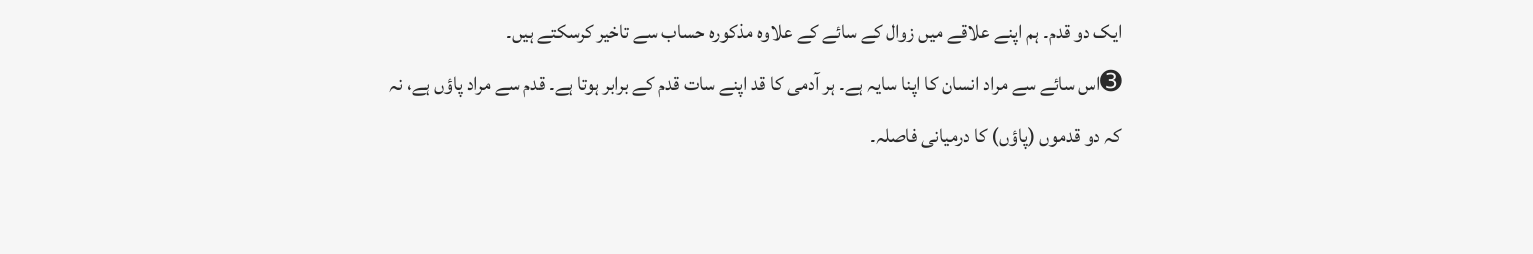ایک دو قدم۔ ہم اپنے علاقے میں زوال کے سائے کے علاوہ مذکورہ حساب سے تاخیر کرسکتے ہیں۔
➌اس سائے سے مراد انسان کا اپنا سایہ ہے۔ ہر آدمی کا قد اپنے سات قدم کے برابر ہوتا ہے۔ قدم سے مراد پاؤں ہے، نہ کہ دو قدموں (پاؤں) کا درمیانی فاصلہ۔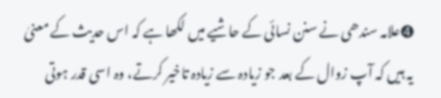➍علامہ سندھی نے سنن نسائی کے حاشیے میں لکھا ہے کہ اس حدیث کے معنیٰ یہ ہیں کہ آپ زوال کے بعد جو زیادہ سے زیادہ تاخیر کرتے، وہ اسی قدر ہوتی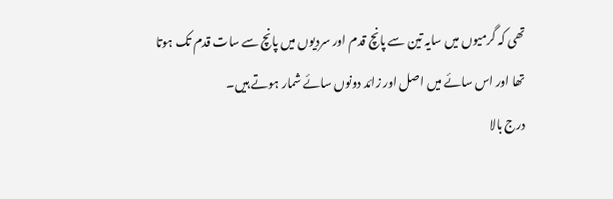تھی کہ گرمیوں میں سایہ تین سے پانچ قدم اور سردیوں میں پانچ سے سات قدم تک ہوتا تھا اور اس سائے میں اصل اور زائد دونوں سائے شمار ہوتے ہیں۔
درج بالا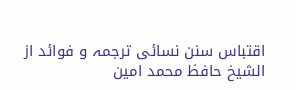اقتباس سنن نسائی ترجمہ و فوائد از الشیخ حافظ محمد امین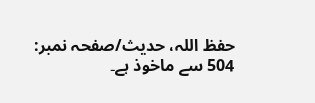حفظ اللہ، حدیث/صفحہ نمبر: 504 سے ماخوذ ہے۔